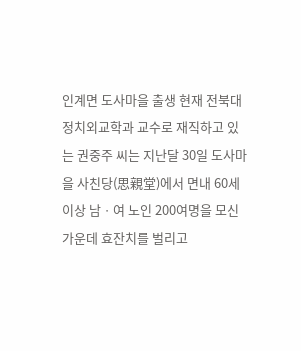인계면 도사마을 출생 현재 전북대 정치외교학과 교수로 재직하고 있는 권중주 씨는 지난달 30일 도사마을 사친당(思親堂)에서 면내 60세 이상 남ㆍ여 노인 200여명을 모신 가운데 효잔치를 벌리고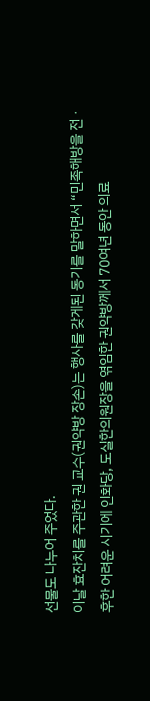선물도 나누어 주었다.
이날 효잔치를 주관한 권 교수(권약방 장손)는 행사를 갖게된 동기를 말하면서 “민족해방을 전ㆍ후한 어려운 시기에 인화당, 도실한의원장을 엮임한 권약방께서 70여년 동안 의료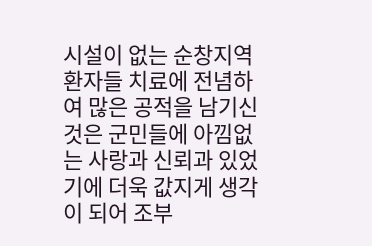시설이 없는 순창지역 환자들 치료에 전념하여 많은 공적을 남기신 것은 군민들에 아낌없는 사랑과 신뢰과 있었기에 더욱 값지게 생각이 되어 조부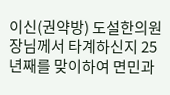이신(권약방) 도설한의원장님께서 타계하신지 25년째를 맞이하여 면민과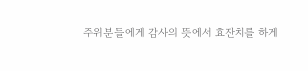주위분들에게 감사의 뜻에서 효잔치를 하게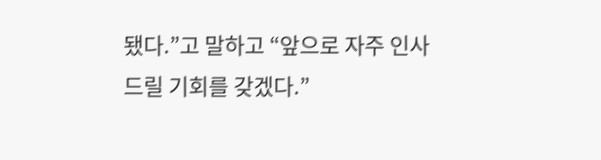됐다.”고 말하고 “앞으로 자주 인사드릴 기회를 갖겠다.”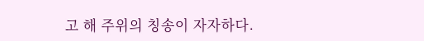고 해 주위의 칭송이 자자하다.